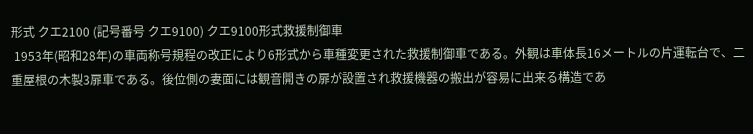形式 クエ2100 (記号番号 クエ9100) クエ9100形式救援制御車
 1953年(昭和28年)の車両称号規程の改正により6形式から車種変更された救援制御車である。外観は車体長16メートルの片運転台で、二重屋根の木製3扉車である。後位側の妻面には観音開きの扉が設置され救援機器の搬出が容易に出来る構造であ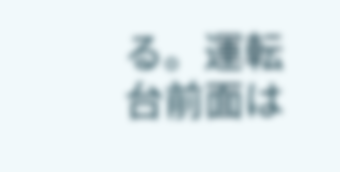る。運転台前面は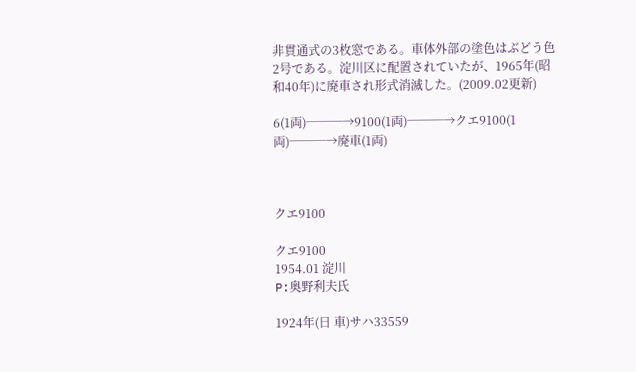非貫通式の3枚窓である。車体外部の塗色はぶどう色2号である。淀川区に配置されていたが、1965年(昭和40年)に廃車され形式消滅した。(2009.02更新)

6(1両)───→9100(1両)───→クエ9100(1両)───→廃車(1両)



クエ9100

クエ9100
1954.01 淀川
P:奥野利夫氏

1924年(日 車)サハ33559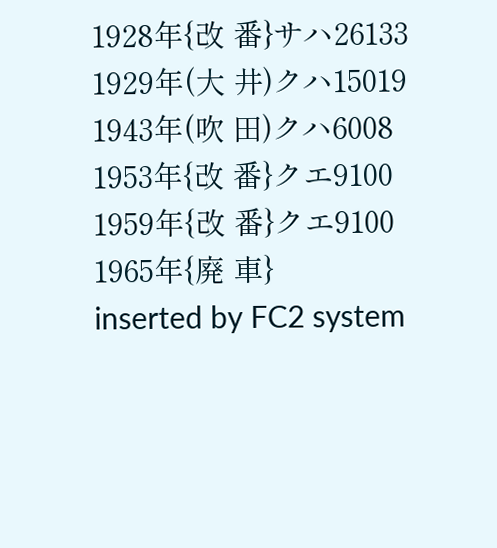1928年{改 番}サハ26133
1929年(大 井)クハ15019
1943年(吹 田)クハ6008
1953年{改 番}クエ9100
1959年{改 番}クエ9100
1965年{廃 車}
inserted by FC2 system